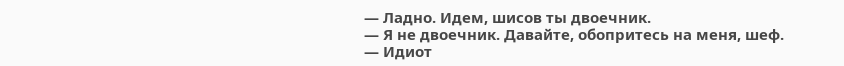— Ладно. Идем, шисов ты двоечник.
— Я не двоечник. Давайте, обопритесь на меня, шеф.
— Идиот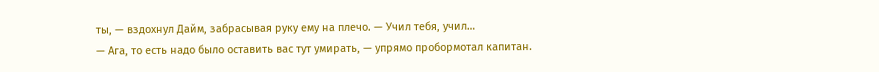ты, — вздохнул Дайм, забрасывая руку ему на плечо. — Учил тебя, учил…
— Ага, то есть надо было оставить вас тут умирать, — упрямо пробормотал капитан.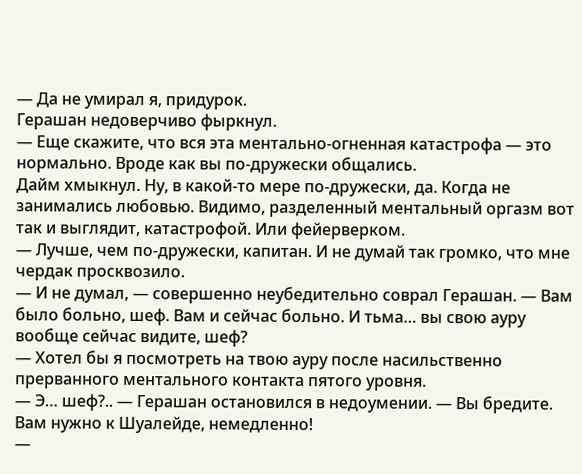— Да не умирал я, придурок.
Герашан недоверчиво фыркнул.
— Еще скажите, что вся эта ментально-огненная катастрофа — это нормально. Вроде как вы по-дружески общались.
Дайм хмыкнул. Ну, в какой-то мере по-дружески, да. Когда не занимались любовью. Видимо, разделенный ментальный оргазм вот так и выглядит, катастрофой. Или фейерверком.
— Лучше, чем по-дружески, капитан. И не думай так громко, что мне чердак просквозило.
— И не думал, — совершенно неубедительно соврал Герашан. — Вам было больно, шеф. Вам и сейчас больно. И тьма… вы свою ауру вообще сейчас видите, шеф?
— Хотел бы я посмотреть на твою ауру после насильственно прерванного ментального контакта пятого уровня.
— Э… шеф?.. — Герашан остановился в недоумении. — Вы бредите. Вам нужно к Шуалейде, немедленно!
—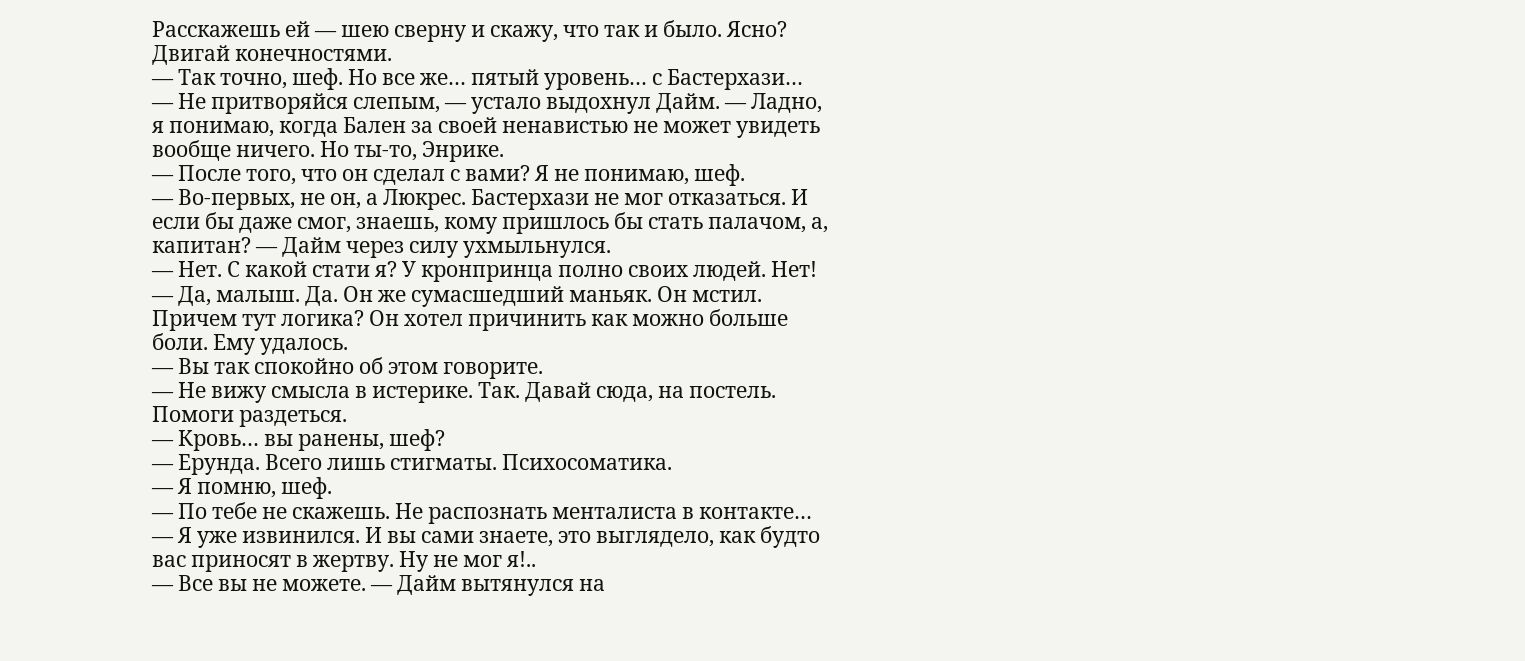Расскажешь ей — шею сверну и скажу, что так и было. Ясно? Двигай конечностями.
— Так точно, шеф. Но все же… пятый уровень… с Бастерхази…
— Не притворяйся слепым, — устало выдохнул Дайм. — Ладно, я понимаю, когда Бален за своей ненавистью не может увидеть вообще ничего. Но ты-то, Энрике.
— После того, что он сделал с вами? Я не понимаю, шеф.
— Во-первых, не он, а Люкрес. Бастерхази не мог отказаться. И если бы даже смог, знаешь, кому пришлось бы стать палачом, а, капитан? — Дайм через силу ухмыльнулся.
— Нет. С какой стати я? У кронпринца полно своих людей. Нет!
— Да, малыш. Да. Он же сумасшедший маньяк. Он мстил. Причем тут логика? Он хотел причинить как можно больше боли. Ему удалось.
— Вы так спокойно об этом говорите.
— Не вижу смысла в истерике. Так. Давай сюда, на постель. Помоги раздеться.
— Кровь… вы ранены, шеф?
— Ерунда. Всего лишь стигматы. Психосоматика.
— Я помню, шеф.
— По тебе не скажешь. Не распознать менталиста в контакте…
— Я уже извинился. И вы сами знаете, это выглядело, как будто вас приносят в жертву. Ну не мог я!..
— Все вы не можете. — Дайм вытянулся на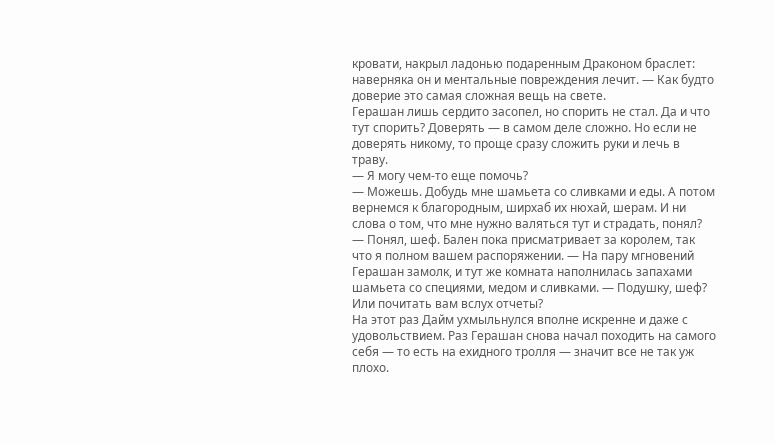кровати, накрыл ладонью подаренным Драконом браслет: наверняка он и ментальные повреждения лечит. — Как будто доверие это самая сложная вещь на свете.
Герашан лишь сердито засопел, но спорить не стал. Да и что тут спорить? Доверять — в самом деле сложно. Но если не доверять никому, то проще сразу сложить руки и лечь в траву.
— Я могу чем-то еще помочь?
— Можешь. Добудь мне шамьета со сливками и еды. А потом вернемся к благородным, ширхаб их нюхай, шерам. И ни слова о том, что мне нужно валяться тут и страдать, понял?
— Понял, шеф. Бален пока присматривает за королем, так что я полном вашем распоряжении. — На пару мгновений Герашан замолк, и тут же комната наполнилась запахами шамьета со специями, медом и сливками. — Подушку, шеф? Или почитать вам вслух отчеты?
На этот раз Дайм ухмыльнулся вполне искренне и даже с удовольствием. Раз Герашан снова начал походить на самого себя — то есть на ехидного тролля — значит все не так уж плохо.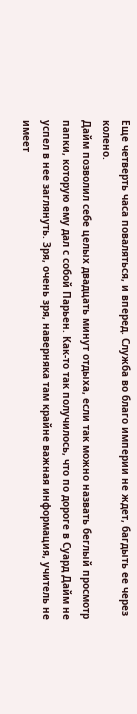Еще четверть часа поваляться, и вперед. Служба во благо империи не ждет, багдыть ее через колено.
Дайм позволил себе целых двадцать минут отдыха, если так можно назвать беглый просмотр папки, которую ему дал с собой Парьен. Как-то так получилось, что по дороге в Суард Дайм не успел в нее заглянуть. Зря, очень зря, наверняка там крайне важная информация, учитель не имеет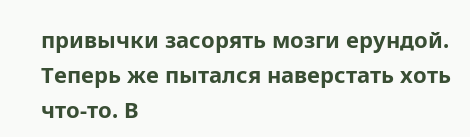привычки засорять мозги ерундой. Теперь же пытался наверстать хоть что-то. В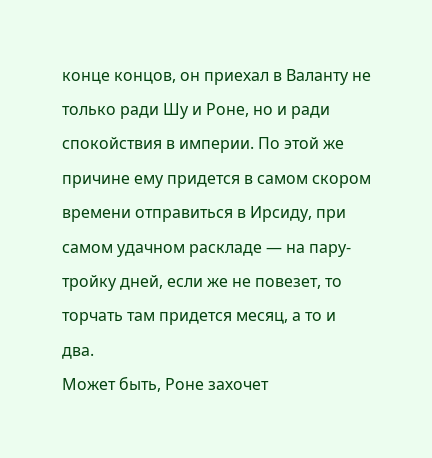конце концов, он приехал в Валанту не только ради Шу и Роне, но и ради спокойствия в империи. По этой же причине ему придется в самом скором времени отправиться в Ирсиду, при самом удачном раскладе — на пару-тройку дней, если же не повезет, то торчать там придется месяц, а то и два.
Может быть, Роне захочет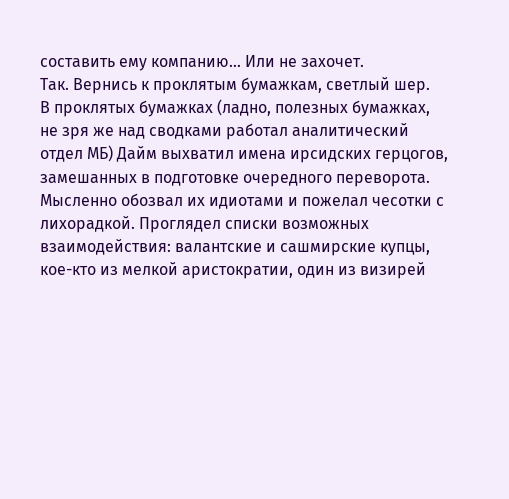составить ему компанию... Или не захочет.
Так. Вернись к проклятым бумажкам, светлый шер.
В проклятых бумажках (ладно, полезных бумажках, не зря же над сводками работал аналитический отдел МБ) Дайм выхватил имена ирсидских герцогов, замешанных в подготовке очередного переворота. Мысленно обозвал их идиотами и пожелал чесотки с лихорадкой. Проглядел списки возможных взаимодействия: валантские и сашмирские купцы, кое-кто из мелкой аристократии, один из визирей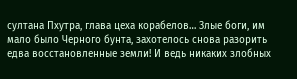султана Пхутра, глава цеха корабелов… Злые боги, им мало было Черного бунта, захотелось снова разорить едва восстановленные земли! И ведь никаких злобных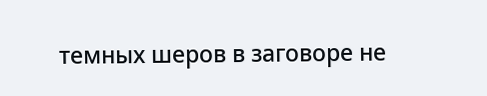темных шеров в заговоре не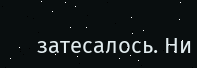затесалось. Ни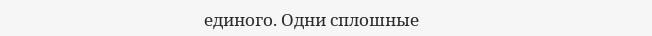единого. Одни сплошные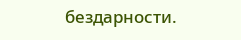бездарности.